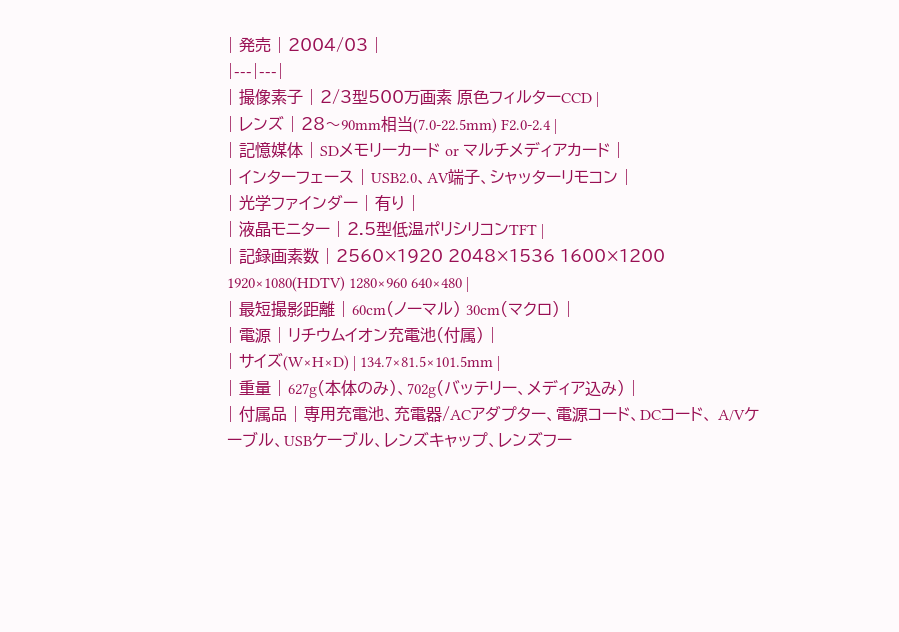| 発売 | 2004/03 |
|---|---|
| 撮像素子 | 2/3型500万画素 原色フィルターCCD |
| レンズ | 28〜90mm相当(7.0-22.5mm) F2.0-2.4 |
| 記憶媒体 | SDメモリーカード or マルチメディアカード |
| インターフェース | USB2.0、AV端子、シャッターリモコン |
| 光学ファインダー | 有り |
| 液晶モニター | 2.5型低温ポリシリコンTFT |
| 記録画素数 | 2560×1920 2048×1536 1600×1200 1920×1080(HDTV) 1280×960 640×480 |
| 最短撮影距離 | 60cm(ノーマル) 30cm(マクロ) |
| 電源 | リチウムイオン充電池(付属) |
| サイズ(W×H×D) | 134.7×81.5×101.5mm |
| 重量 | 627g(本体のみ)、702g(バッテリー、メディア込み) |
| 付属品 | 専用充電池、充電器/ACアダプター、電源コード、DCコード、 A/Vケーブル、USBケーブル、レンズキャップ、レンズフー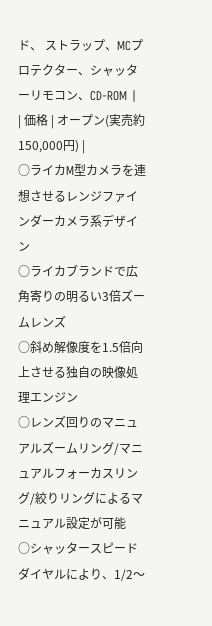ド、 ストラップ、MCプロテクター、シャッターリモコン、CD-ROM |
| 価格 | オープン(実売約150,000円) |
○ライカM型カメラを連想させるレンジファインダーカメラ系デザイン
○ライカブランドで広角寄りの明るい3倍ズームレンズ
○斜め解像度を1.5倍向上させる独自の映像処理エンジン
○レンズ回りのマニュアルズームリング/マニュアルフォーカスリング/絞りリングによるマニュアル設定が可能
○シャッタースピードダイヤルにより、1/2〜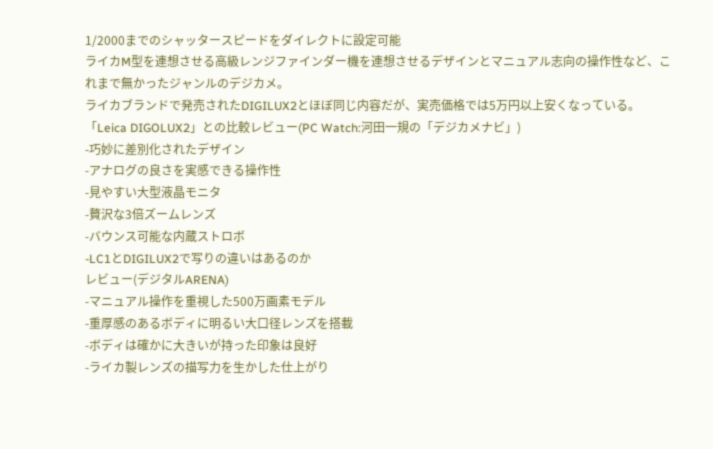1/2000までのシャッタースピードをダイレクトに設定可能
ライカM型を連想させる高級レンジファインダー機を連想させるデザインとマニュアル志向の操作性など、これまで無かったジャンルのデジカメ。
ライカブランドで発売されたDIGILUX2とほぼ同じ内容だが、実売価格では5万円以上安くなっている。
「Leica DIGOLUX2」との比較レビュー(PC Watch:河田一規の「デジカメナビ」)
-巧妙に差別化されたデザイン
-アナログの良さを実感できる操作性
-見やすい大型液晶モニタ
-贅沢な3倍ズームレンズ
-バウンス可能な内蔵ストロボ
-LC1とDIGILUX2で写りの違いはあるのか
レビュー(デジタルARENA)
-マニュアル操作を重視した500万画素モデル
-重厚感のあるボディに明るい大口径レンズを搭載
-ボディは確かに大きいが持った印象は良好
-ライカ製レンズの描写力を生かした仕上がり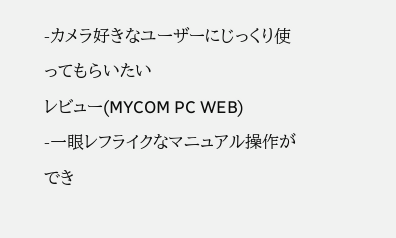-カメラ好きなユーザーにじっくり使ってもらいたい
レビュー(MYCOM PC WEB)
-一眼レフライクなマニュアル操作ができ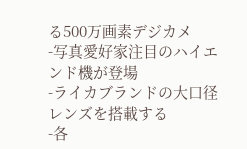る500万画素デジカメ
-写真愛好家注目のハイエンド機が登場
-ライカブランドの大口径レンズを搭載する
-各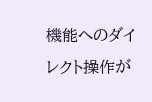機能へのダイレクト操作が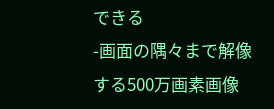できる
-画面の隅々まで解像する500万画素画像